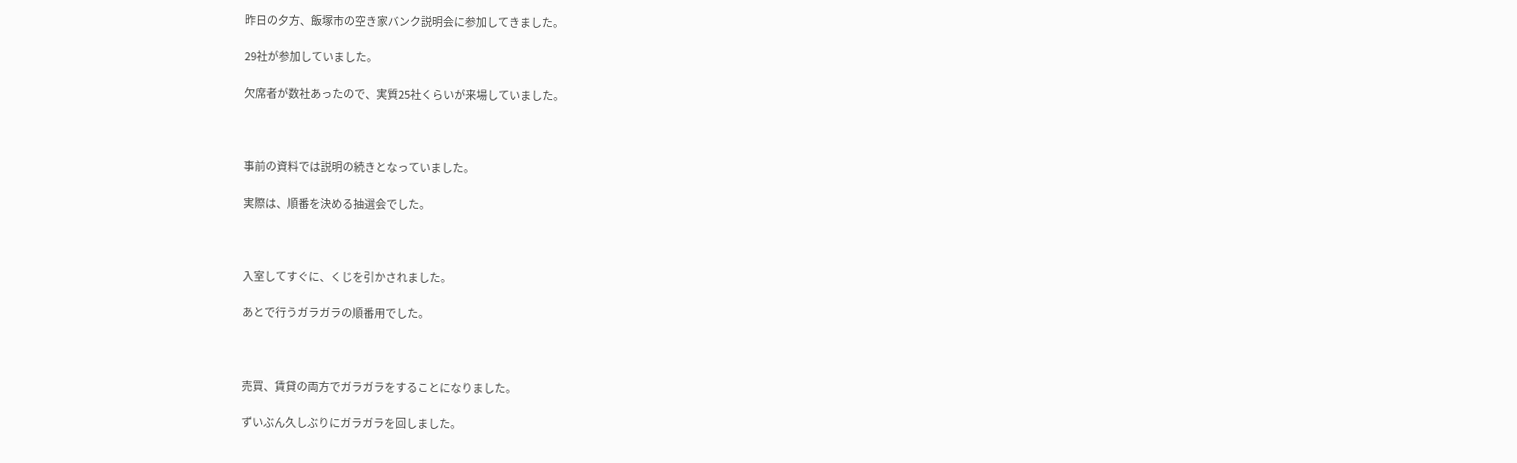昨日の夕方、飯塚市の空き家バンク説明会に参加してきました。

29社が参加していました。

欠席者が数社あったので、実質25社くらいが来場していました。



事前の資料では説明の続きとなっていました。

実際は、順番を決める抽選会でした。



入室してすぐに、くじを引かされました。

あとで行うガラガラの順番用でした。



売買、賃貸の両方でガラガラをすることになりました。

ずいぶん久しぶりにガラガラを回しました。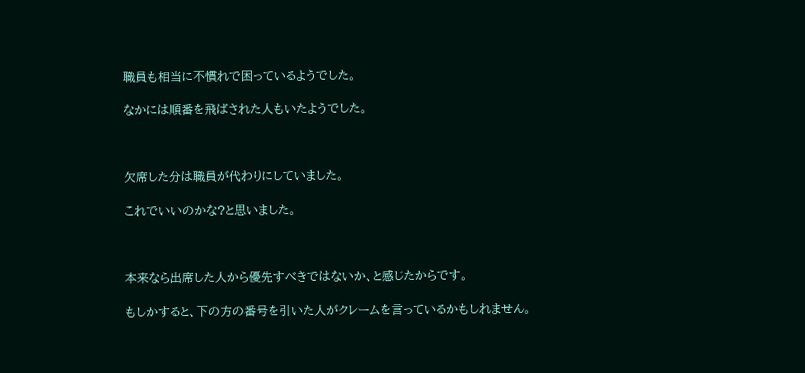職員も相当に不慣れで困っているようでした。

なかには順番を飛ばされた人もいたようでした。



欠席した分は職員が代わりにしていました。

これでいいのかな?と思いました。



本来なら出席した人から優先すべきではないか、と感じたからです。

もしかすると、下の方の番号を引いた人がクレームを言っているかもしれません。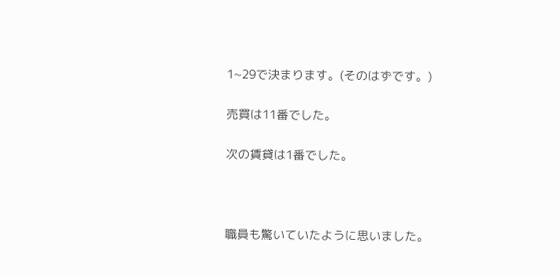1~29で決まります。(そのはずです。)

売買は11番でした。

次の賃貸は1番でした。



職員も驚いていたように思いました。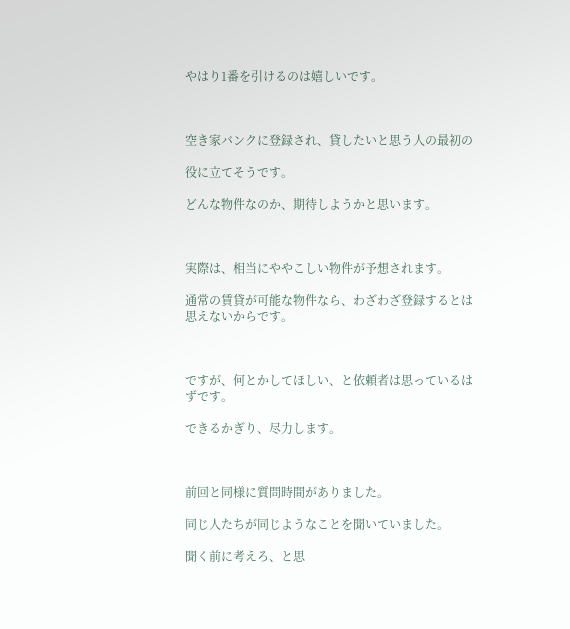やはり1番を引けるのは嬉しいです。



空き家バンクに登録され、貸したいと思う人の最初の

役に立てそうです。

どんな物件なのか、期待しようかと思います。



実際は、相当にややこしい物件が予想されます。

通常の賃貸が可能な物件なら、わざわざ登録するとは思えないからです。



ですが、何とかしてほしい、と依頼者は思っているはずです。

できるかぎり、尽力します。



前回と同様に質問時間がありました。

同じ人たちが同じようなことを聞いていました。

聞く前に考えろ、と思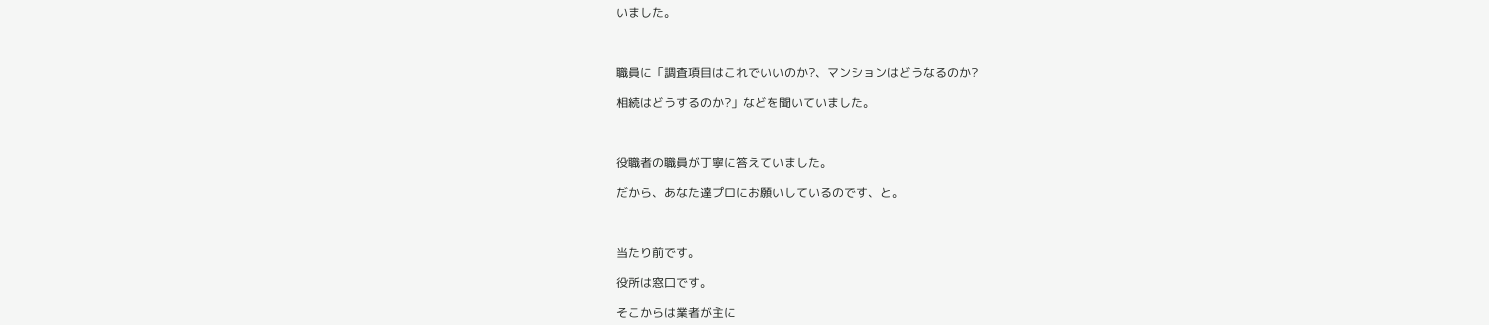いました。



職員に「調査項目はこれでいいのか?、マンションはどうなるのか?

相続はどうするのか?」などを聞いていました。



役職者の職員が丁寧に答えていました。

だから、あなた達プロにお願いしているのです、と。



当たり前です。

役所は窓口です。

そこからは業者が主に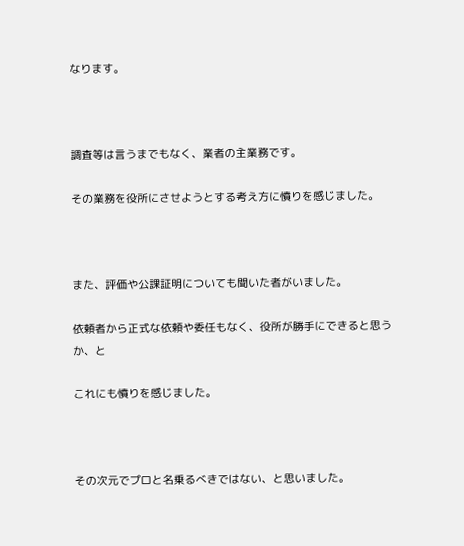なります。



調査等は言うまでもなく、業者の主業務です。

その業務を役所にさせようとする考え方に憤りを感じました。



また、評価や公課証明についても聞いた者がいました。

依頼者から正式な依頼や委任もなく、役所が勝手にできると思うか、と

これにも憤りを感じました。



その次元でプロと名乗るべきではない、と思いました。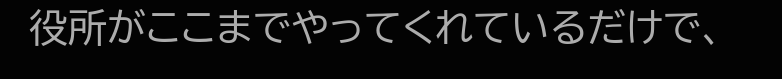役所がここまでやってくれているだけで、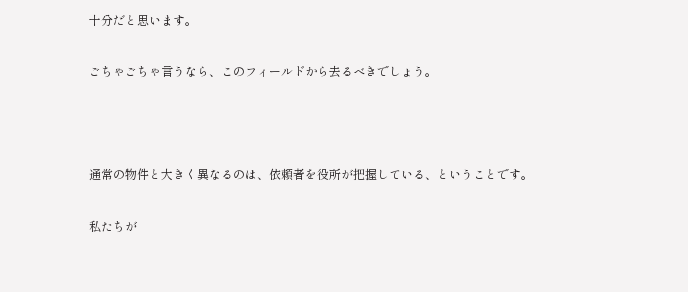十分だと思います。

ごちゃごちゃ言うなら、このフィールドから去るべきでしょう。



通常の物件と大きく異なるのは、依頼者を役所が把握している、ということです。

私たちが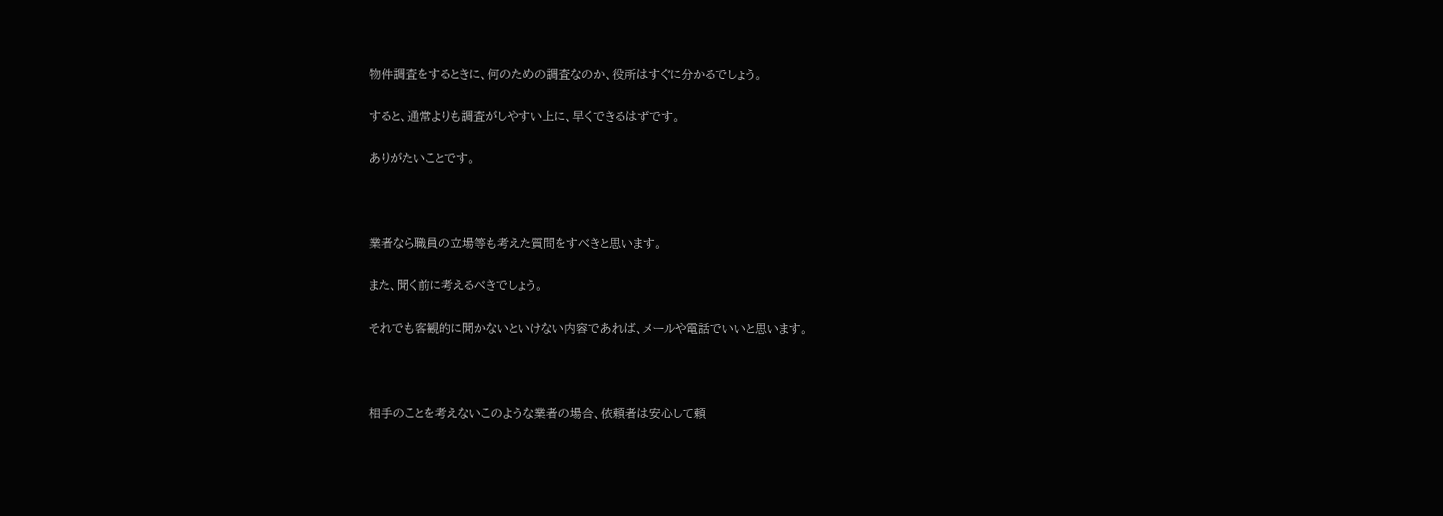物件調査をするときに、何のための調査なのか、役所はすぐに分かるでしょう。

すると、通常よりも調査がしやすい上に、早くできるはずです。

ありがたいことです。



業者なら職員の立場等も考えた質問をすべきと思います。

また、聞く前に考えるべきでしょう。

それでも客観的に聞かないといけない内容であれば、メールや電話でいいと思います。



相手のことを考えないこのような業者の場合、依頼者は安心して頼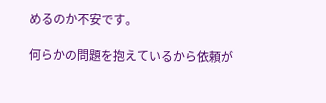めるのか不安です。

何らかの問題を抱えているから依頼が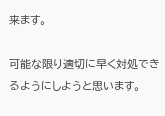来ます。

可能な限り適切に早く対処できるようにしようと思います。